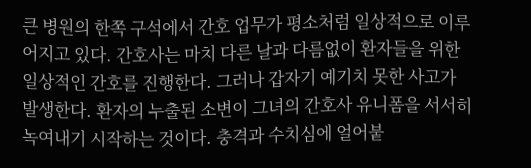큰 병원의 한쪽 구석에서 간호 업무가 평소처럼 일상적으로 이루어지고 있다. 간호사는 마치 다른 날과 다름없이 환자들을 위한 일상적인 간호를 진행한다. 그러나 갑자기 예기치 못한 사고가 발생한다. 환자의 누출된 소변이 그녀의 간호사 유니폼을 서서히 녹여내기 시작하는 것이다. 충격과 수치심에 얼어붙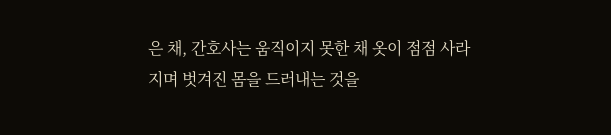은 채, 간호사는 움직이지 못한 채 옷이 점점 사라지며 벗겨진 몸을 드러내는 것을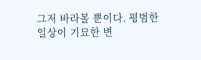그저 바라볼 뿐이다. 평범한 일상이 기묘한 변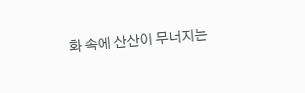화 속에 산산이 무너지는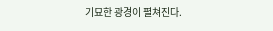기묘한 광경이 펼쳐진다.